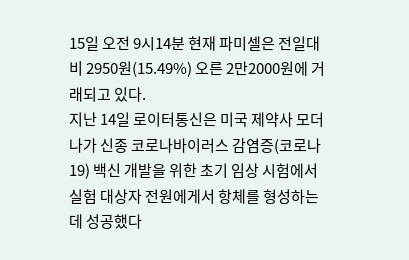15일 오전 9시14분 현재 파미셀은 전일대비 2950원(15.49%) 오른 2만2000원에 거래되고 있다.
지난 14일 로이터통신은 미국 제약사 모더나가 신종 코로나바이러스 감염증(코로나19) 백신 개발을 위한 초기 임상 시험에서 실험 대상자 전원에게서 항체를 형성하는 데 성공했다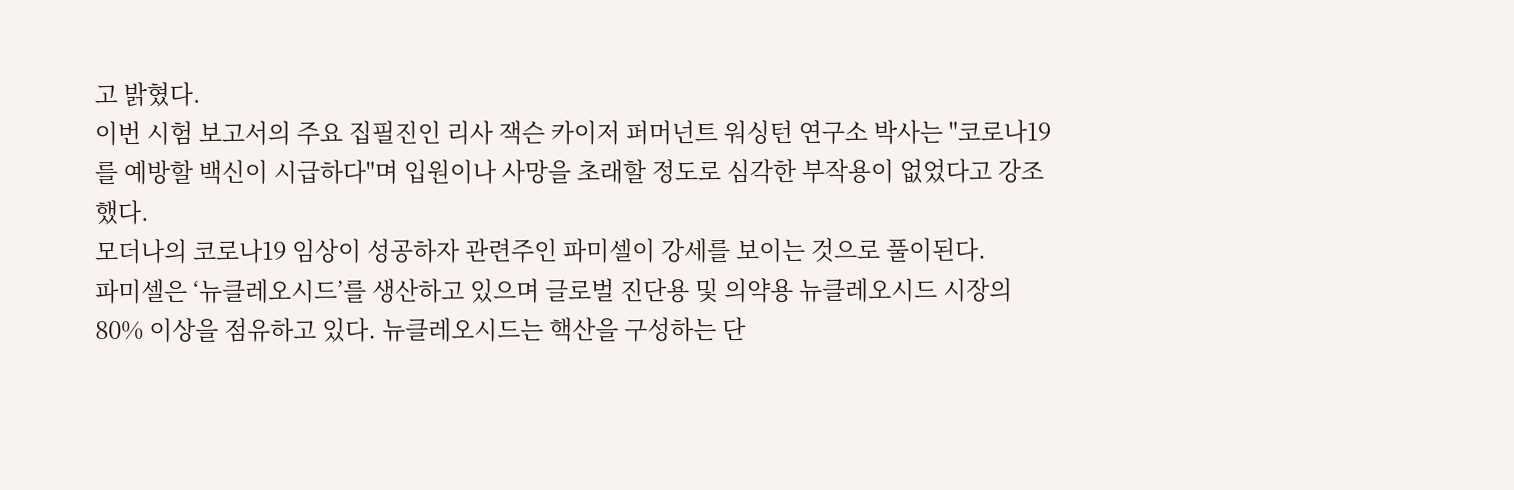고 밝혔다.
이번 시험 보고서의 주요 집필진인 리사 잭슨 카이저 퍼머넌트 워싱턴 연구소 박사는 "코로나19를 예방할 백신이 시급하다"며 입원이나 사망을 초래할 정도로 심각한 부작용이 없었다고 강조했다.
모더나의 코로나19 임상이 성공하자 관련주인 파미셀이 강세를 보이는 것으로 풀이된다.
파미셀은 ‘뉴클레오시드’를 생산하고 있으며 글로벌 진단용 및 의약용 뉴클레오시드 시장의 80% 이상을 점유하고 있다. 뉴클레오시드는 핵산을 구성하는 단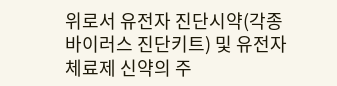위로서 유전자 진단시약(각종 바이러스 진단키트) 및 유전자체료제 신약의 주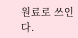원료로 쓰인다.